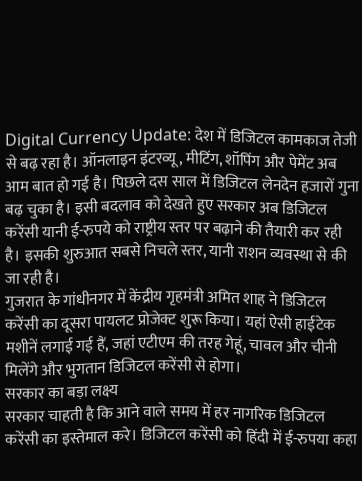Digital Currency Update: देश में डिजिटल कामकाज तेजी से बढ़ रहा है। ऑनलाइन इंटरव्यू, मीटिंग, शॉपिंग और पेमेंट अब आम बात हो गई है। पिछले दस साल में डिजिटल लेनदेन हजारों गुना बढ़ चुका है। इसी बदलाव को देखते हुए सरकार अब डिजिटल करेंसी यानी ई-रुपये को राष्ट्रीय स्तर पर बढ़ाने की तैयारी कर रही है। इसकी शुरुआत सबसे निचले स्तर, यानी राशन व्यवस्था से की जा रही है।
गुजरात के गांधीनगर में केंद्रीय गृहमंत्री अमित शाह ने डिजिटल करेंसी का दूसरा पायलट प्रोजेक्ट शुरू किया। यहां ऐसी हाईटेक मशीनें लगाई गई हैं, जहां एटीएम की तरह गेहूं, चावल और चीनी मिलेंगे और भुगतान डिजिटल करेंसी से होगा।
सरकार का बड़ा लक्ष्य
सरकार चाहती है कि आने वाले समय में हर नागरिक डिजिटल करेंसी का इस्तेमाल करे। डिजिटल करेंसी को हिंदी में ई-रुपया कहा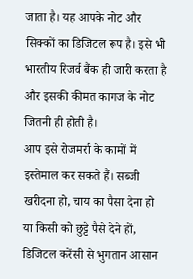जाता है। यह आपके नोट और सिक्कों का डिजिटल रूप है। इसे भी भारतीय रिजर्व बैंक ही जारी करता है और इसकी कीमत कागज के नोट जितनी ही होती है।
आप इसे रोजमर्रा के कामों में इस्तेमाल कर सकते हैं। सब्जी खरीदना हो, चाय का पैसा देना हो या किसी को छुट्टे पैसे देने हों, डिजिटल करेंसी से भुगतान आसान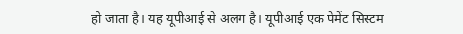हो जाता है। यह यूपीआई से अलग है। यूपीआई एक पेमेंट सिस्टम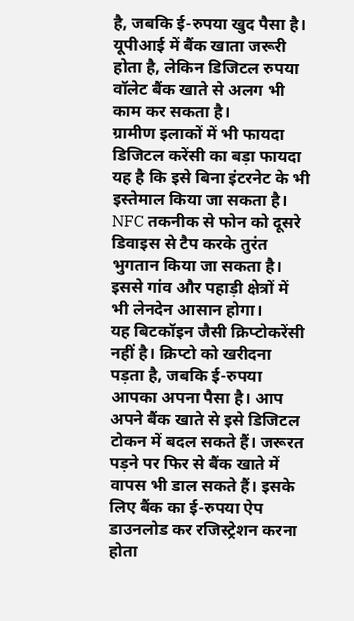है, जबकि ई-रुपया खुद पैसा है। यूपीआई में बैंक खाता जरूरी होता है, लेकिन डिजिटल रुपया वॉलेट बैंक खाते से अलग भी काम कर सकता है।
ग्रामीण इलाकों में भी फायदा
डिजिटल करेंसी का बड़ा फायदा यह है कि इसे बिना इंटरनेट के भी इस्तेमाल किया जा सकता है। NFC तकनीक से फोन को दूसरे डिवाइस से टैप करके तुरंत भुगतान किया जा सकता है। इससे गांव और पहाड़ी क्षेत्रों में भी लेनदेन आसान होगा।
यह बिटकॉइन जैसी क्रिप्टोकरेंसी नहीं है। क्रिप्टो को खरीदना पड़ता है, जबकि ई-रुपया आपका अपना पैसा है। आप अपने बैंक खाते से इसे डिजिटल टोकन में बदल सकते हैं। जरूरत पड़ने पर फिर से बैंक खाते में वापस भी डाल सकते हैं। इसके लिए बैंक का ई-रुपया ऐप डाउनलोड कर रजिस्ट्रेशन करना होता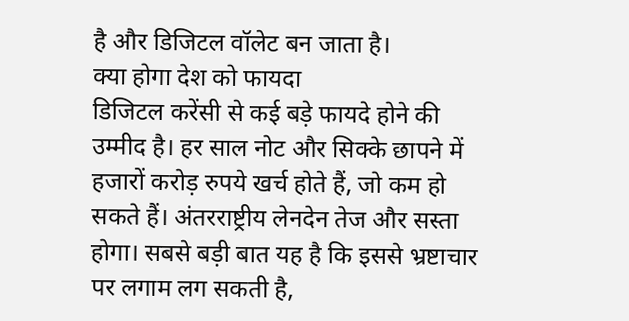है और डिजिटल वॉलेट बन जाता है।
क्या होगा देश को फायदा
डिजिटल करेंसी से कई बड़े फायदे होने की उम्मीद है। हर साल नोट और सिक्के छापने में हजारों करोड़ रुपये खर्च होते हैं, जो कम हो सकते हैं। अंतरराष्ट्रीय लेनदेन तेज और सस्ता होगा। सबसे बड़ी बात यह है कि इससे भ्रष्टाचार पर लगाम लग सकती है,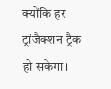क्योंकि हर ट्रांजैक्शन ट्रैक हो सकेगा।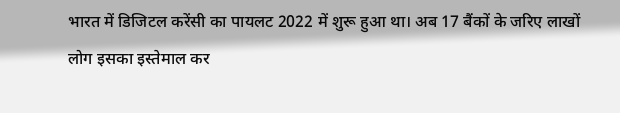भारत में डिजिटल करेंसी का पायलट 2022 में शुरू हुआ था। अब 17 बैंकों के जरिए लाखों लोग इसका इस्तेमाल कर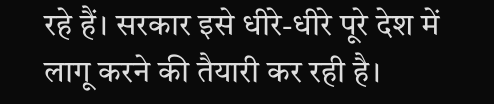रहे हैं। सरकार इसे धीरे-धीरे पूरे देश में लागू करने की तैयारी कर रही है।